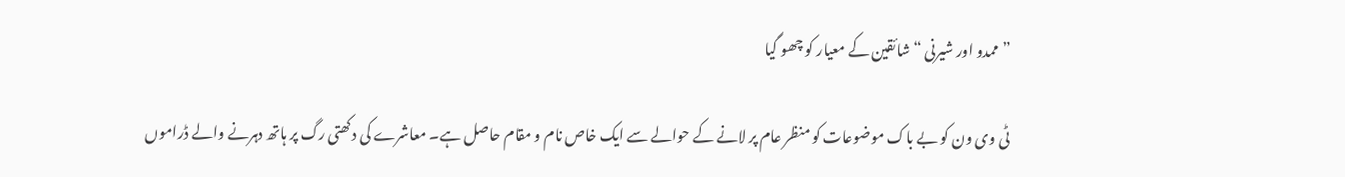”ممدو اور شیرنی “شائقین کے معیار کو چھو گیا

ٹی وی ون کو بے باک موضوعات کو منظر عام پر لانے کے حوالے سے ایک خاص نام و مقام حاصل ہے۔ معاشرے کی دکھتی رگ پر ہاتھ دہرنے والے ڈراموں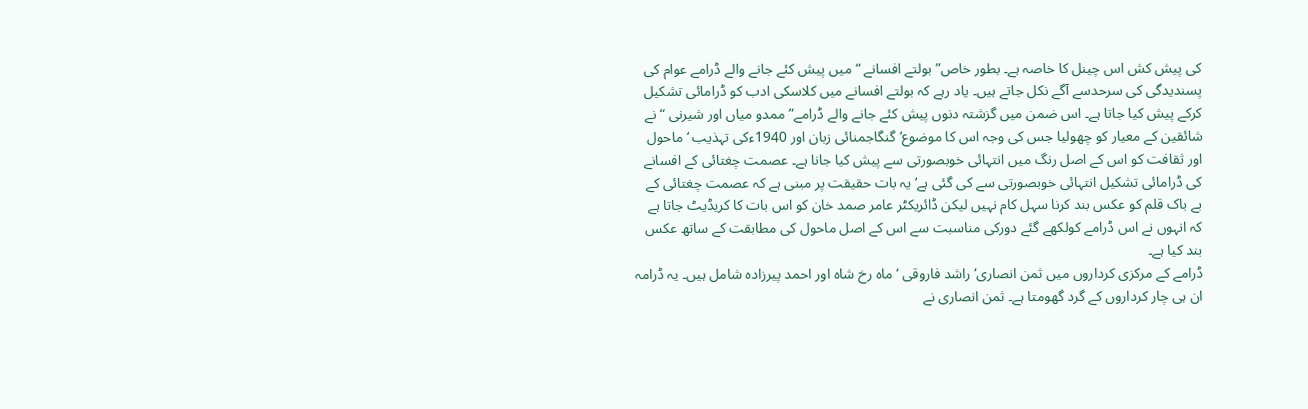کی پیش کش اس چینل کا خاصہ ہے۔ بطور خاص” بولتے افسانے “ میں پیش کئے جانے والے ڈرامے عوام کی پسندیدگی کی سرحدسے آگے نکل جاتے ہیں۔ یاد رہے کہ بولتے افسانے میں کلاسکی ادب کو ڈرامائی تشکیل کرکے پیش کیا جاتا ہے۔ اس ضمن میں گزشتہ دنوں پیش کئے جانے والے ڈرامے”ممدو میاں اور شیرنی “ نے شائقین کے معیار کو چھولیا جس کی وجہ اس کا موضوع‘ گنگاجمنائی زبان اور 1940ءکی تہذیب ‘ ماحول اور ثقافت کو اس کے اصل رنگ میں انتہائی خوبصورتی سے پیش کیا جانا ہے۔ عصمت چغتائی کے افسانے کی ڈرامائی تشکیل انتہائی خوبصورتی سے کی گئی ہے‘ یہ بات حقیقت پر مبنی ہے کہ عصمت چغتائی کے بے باک قلم کو عکس بند کرنا سہل کام نہیں لیکن ڈائریکٹر عامر صمد خان کو اس بات کا کریڈیٹ جاتا ہے کہ انہوں نے اس ڈرامے کولکھے گئے دورکی مناسبت سے اس کے اصل ماحول کی مطابقت کے ساتھ عکس بند کیا ہے۔
ڈرامے کے مرکزی کرداروں میں ثمن انصاری‘ راشد فاروقی ‘ ماہ رخ شاہ اور احمد پیرزادہ شامل ہیں۔ یہ ڈرامہ ان ہی چار کرداروں کے گرد گھومتا ہے۔ ثمن انصاری نے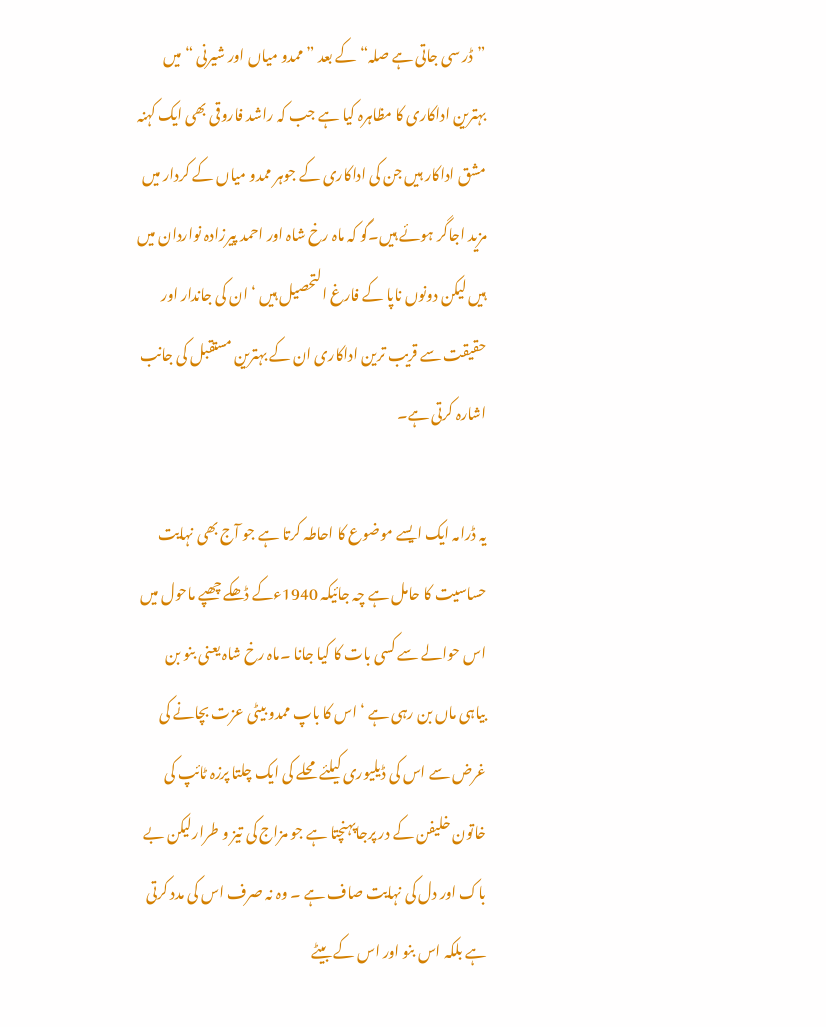”ڈر سی جاتی ہے صلہ“کے بعد ”ممدو میاں اور شیرنی “میں بہترین اداکاری کا مظاہرہ کیا ہے جب کہ راشد فاروقی بھی ایک کہنہ مشق اداکار ہیں جن کی اداکاری کے جوہر ممدو میاں کے کردار میں مزید اجاگر ہوئے ہیں۔گو کہ ماہ رخ شاہ اور احمد پیرزادہ نواردان میں ہیں لیکن دونوں ناپا کے فارغ التحصیل ہیں ‘ ان کی جاندار اور حقیقت سے قریب ترین اداکاری ان کے بہترین مستقبل کی جانب اشارہ کرتی ہے۔

یہ ڈرامہ ایک ایسے موضوع کا احاطہ کرتا ہے جو آج بھی نہایت حساسیت کا حامل ہے چہ جائیکہ 1940ءکے ڈھکے چھپے ماحول میں اس حوالے سے کسی بات کا کیا جانا ۔ماہ رخ شاہ یعنی بنو بن بیاہی ماں بن رہی ہے ‘ اس کا باپ ممدو بیٹی عزت بچانے کی غرض سے اس کی ڈیلیوری کیلئے محلے کی ایک چلتا پرزہ ٹائپ کی خاتون خلیفن کے در پرجاپہنچتا ہے جو مزاج کی تیز و طرارلیکن بے باک اور دل کی نہایت صاف ہے ۔ وہ نہ صرف اس کی مدد کرتی ہے بلکہ اس بنو اور اس کے بیٹے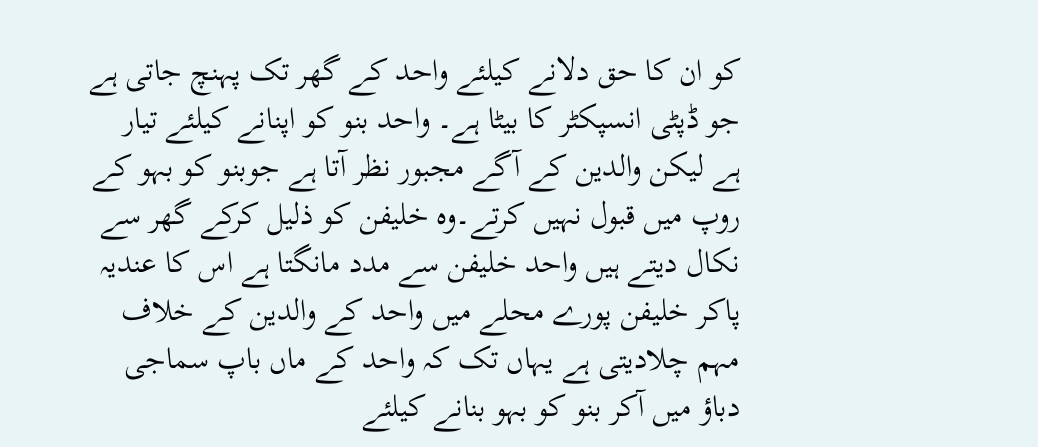کو ان کا حق دلانے کیلئے واحد کے گھر تک پہنچ جاتی ہے جو ڈپٹی انسپکٹر کا بیٹا ہے۔ واحد بنو کو اپنانے کیلئے تیار ہے لیکن والدین کے آگے مجبور نظر آتا ہے جوبنو کو بہو کے روپ میں قبول نہیں کرتے۔وہ خلیفن کو ذلیل کرکے گھر سے نکال دیتے ہیں واحد خلیفن سے مدد مانگتا ہے اس کا عندیہ پاکر خلیفن پورے محلے میں واحد کے والدین کے خلاف مہم چلادیتی ہے یہاں تک کہ واحد کے ماں باپ سماجی دباؤ میں آکر بنو کو بہو بنانے کیلئے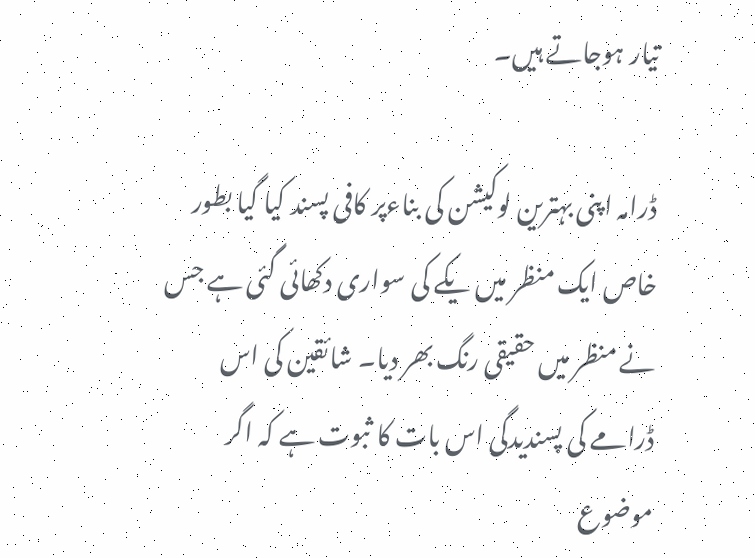تیار ہوجاتے ہیں۔

ڈرامہ اپنی بہترین لوکیشن کی بناءپر کافی پسند کیا گیا بطور خاص ایک منظر میں یکے کی سواری دکھائی گئی ہے جس نے منظر میں حقیقی رنگ بھر دیا۔ شائقین کی اس ڈرامے کی پسندیدگی اس بات کا ثبوت ہے کہ اگر موضوع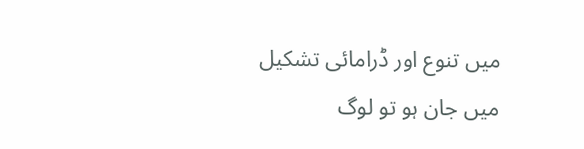میں تنوع اور ڈرامائی تشکیل میں جان ہو تو لوگ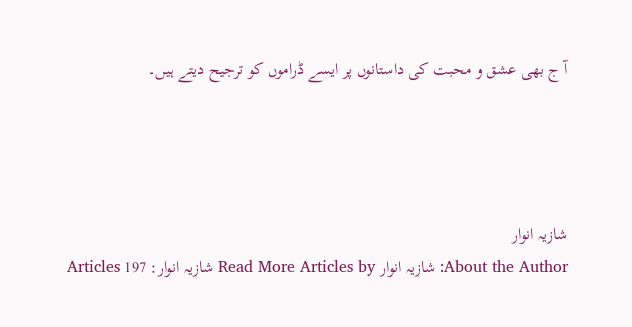آ ج بھی عشق و محبت کی داستانوں پر ایسے ڈراموں کو ترجیح دیتے ہیں۔




شازیہ انوار
About the Author: شازیہ انوار Read More Articles by شازیہ انوار: 197 Articles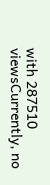with 287510 viewsCurrently, no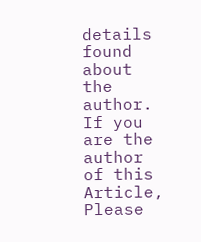details found about the author. If you are the author of this Article, Please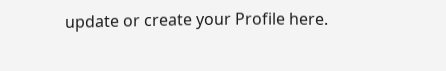update or create your Profile here.